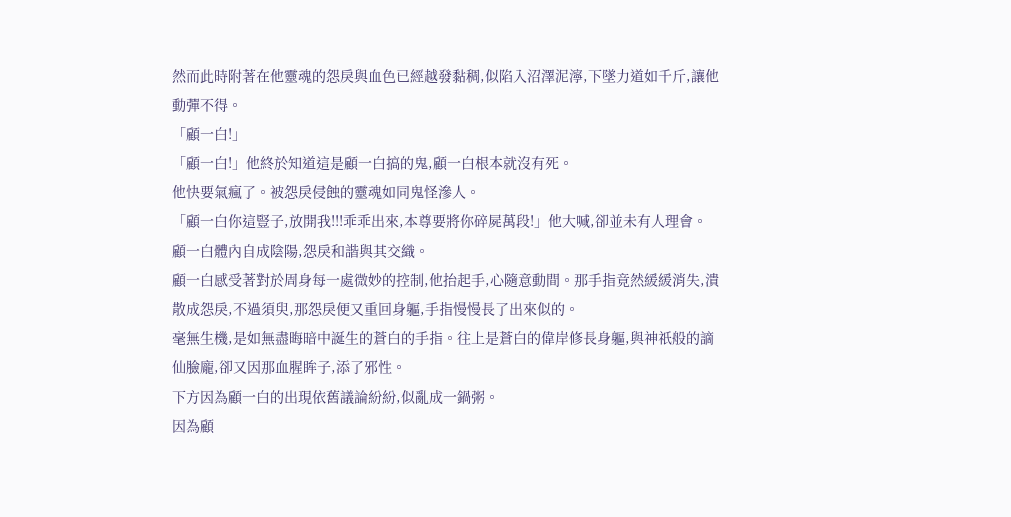然而此時附著在他靈魂的怨戾與血色已經越發黏稠,似陷入沼澤泥濘,下墜力道如千斤,讓他動彈不得。
「顧一白!」
「顧一白!」他終於知道這是顧一白搞的鬼,顧一白根本就沒有死。
他快要氣瘋了。被怨戾侵蝕的靈魂如同鬼怪滲人。
「顧一白你這豎子,放開我!!!乖乖出來,本尊要將你碎屍萬段!」他大喊,卻並未有人理會。
顧一白體內自成陰陽,怨戾和諧與其交織。
顧一白感受著對於周身每一處微妙的控制,他抬起手,心隨意動間。那手指竟然緩緩消失,潰散成怨戾,不過須臾,那怨戾便又重回身軀,手指慢慢長了出來似的。
毫無生機,是如無盡晦暗中誕生的蒼白的手指。往上是蒼白的偉岸修長身軀,與神祇般的謫仙臉龐,卻又因那血腥眸子,添了邪性。
下方因為顧一白的出現依舊議論紛紛,似亂成一鍋粥。
因為顧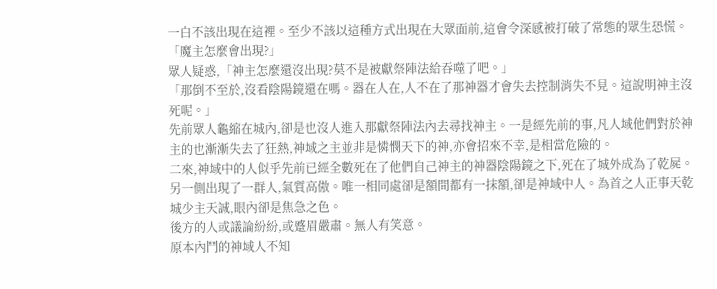一白不該出現在這裡。至少不該以這種方式出現在大眾面前,這會令深感被打破了常態的眾生恐慌。
「魔主怎麼會出現?」
眾人疑惑,「神主怎麼還沒出現?莫不是被獻祭陣法給吞噬了吧。」
「那倒不至於,沒看陰陽鏡還在嗎。器在人在,人不在了那神器才會失去控制消失不見。這說明神主沒死呢。」
先前眾人龜縮在城內,卻是也沒人進入那獻祭陣法內去尋找神主。一是經先前的事,凡人域他們對於神主的也漸漸失去了狂熱,神域之主並非是憐憫天下的神,亦會招來不幸,是相當危險的。
二來,神域中的人似乎先前已經全數死在了他們自己神主的神器陰陽鏡之下,死在了城外成為了乾屍。
另一側出現了一群人,氣質高傲。唯一相同處卻是額間都有一抹額,卻是神域中人。為首之人正事天乾城少主天誠,眼內卻是焦急之色。
後方的人或議論紛紛,或蹙眉嚴肅。無人有笑意。
原本內鬥的神域人不知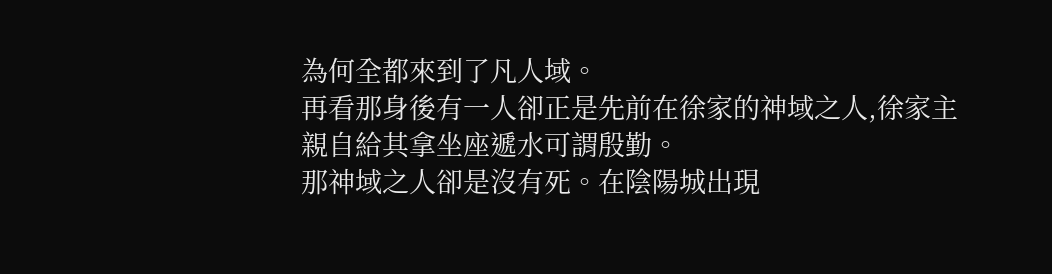為何全都來到了凡人域。
再看那身後有一人卻正是先前在徐家的神域之人,徐家主親自給其拿坐座遞水可謂殷勤。
那神域之人卻是沒有死。在陰陽城出現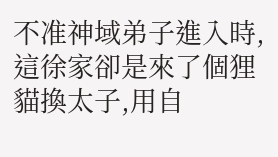不准神域弟子進入時,這徐家卻是來了個狸貓換太子,用自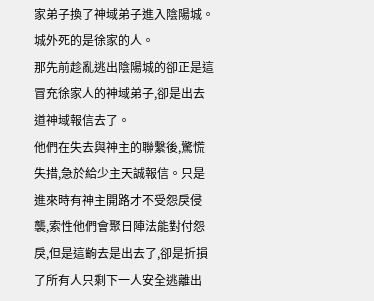家弟子換了神域弟子進入陰陽城。
城外死的是徐家的人。
那先前趁亂逃出陰陽城的卻正是這冒充徐家人的神域弟子,卻是出去道神域報信去了。
他們在失去與神主的聯繫後,驚慌失措,急於給少主天誠報信。只是進來時有神主開路才不受怨戾侵襲,索性他們會聚日陣法能對付怨戾,但是這齣去是出去了,卻是折損了所有人只剩下一人安全逃離出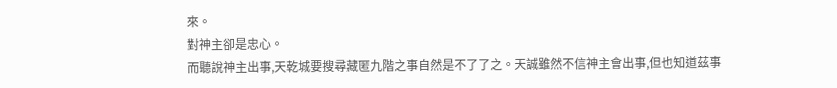來。
對神主卻是忠心。
而聽說神主出事,天乾城要搜尋藏匿九階之事自然是不了了之。天誠雖然不信神主會出事,但也知道茲事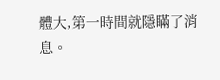體大,第一時間就隱瞞了消息。